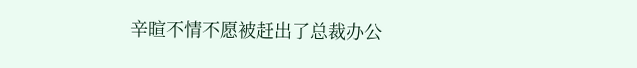辛暄不情不愿被赶出了总裁办公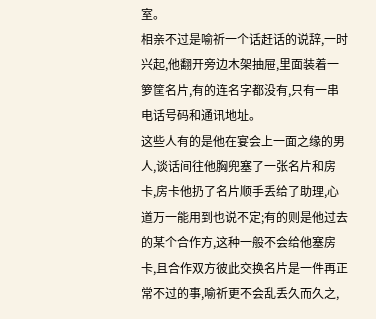室。
相亲不过是喻祈一个话赶话的说辞,一时兴起,他翻开旁边木架抽屉,里面装着一箩筐名片,有的连名字都没有,只有一串电话号码和通讯地址。
这些人有的是他在宴会上一面之缘的男人,谈话间往他胸兜塞了一张名片和房卡,房卡他扔了名片顺手丢给了助理,心道万一能用到也说不定;有的则是他过去的某个合作方,这种一般不会给他塞房卡,且合作双方彼此交换名片是一件再正常不过的事,喻祈更不会乱丢久而久之,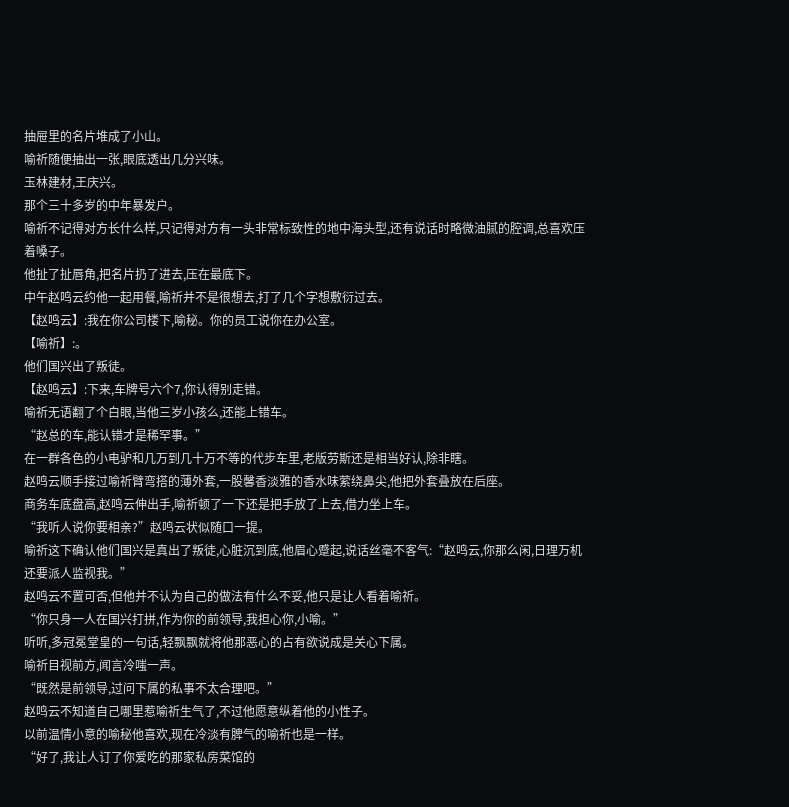抽屉里的名片堆成了小山。
喻祈随便抽出一张,眼底透出几分兴味。
玉林建材,王庆兴。
那个三十多岁的中年暴发户。
喻祈不记得对方长什么样,只记得对方有一头非常标致性的地中海头型,还有说话时略微油腻的腔调,总喜欢压着嗓子。
他扯了扯唇角,把名片扔了进去,压在最底下。
中午赵鸣云约他一起用餐,喻祈并不是很想去,打了几个字想敷衍过去。
【赵鸣云】:我在你公司楼下,喻秘。你的员工说你在办公室。
【喻祈】:。
他们国兴出了叛徒。
【赵鸣云】:下来,车牌号六个7,你认得别走错。
喻祈无语翻了个白眼,当他三岁小孩么,还能上错车。
“赵总的车,能认错才是稀罕事。”
在一群各色的小电驴和几万到几十万不等的代步车里,老版劳斯还是相当好认,除非瞎。
赵鸣云顺手接过喻祈臂弯搭的薄外套,一股馨香淡雅的香水味萦绕鼻尖,他把外套叠放在后座。
商务车底盘高,赵鸣云伸出手,喻祈顿了一下还是把手放了上去,借力坐上车。
“我听人说你要相亲?”赵鸣云状似随口一提。
喻祈这下确认他们国兴是真出了叛徒,心脏沉到底,他眉心蹙起,说话丝毫不客气:“赵鸣云,你那么闲,日理万机还要派人监视我。”
赵鸣云不置可否,但他并不认为自己的做法有什么不妥,他只是让人看着喻祈。
“你只身一人在国兴打拼,作为你的前领导,我担心你,小喻。”
听听,多冠冕堂皇的一句话,轻飘飘就将他那恶心的占有欲说成是关心下属。
喻祈目视前方,闻言冷嗤一声。
“既然是前领导,过问下属的私事不太合理吧。”
赵鸣云不知道自己哪里惹喻祈生气了,不过他愿意纵着他的小性子。
以前温情小意的喻秘他喜欢,现在冷淡有脾气的喻祈也是一样。
“好了,我让人订了你爱吃的那家私房菜馆的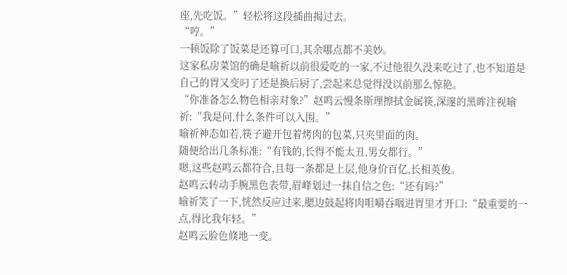座,先吃饭。”轻松将这段插曲揭过去。
“哼。”
一顿饭除了饭菜是还算可口,其余哪点都不美妙。
这家私房菜馆的确是喻祈以前很爱吃的一家,不过他很久没来吃过了,也不知道是自己的胃又变叼了还是换后厨了,尝起来总觉得没以前那么惊艳。
“你准备怎么物色相亲对象?”赵鸣云慢条斯理擦拭金属筷,深邃的黑眸注视喻祈:“我是问,什么条件可以入围。”
喻祈神态如若,筷子避开包着烤肉的包菜,只夹里面的肉。
随便给出几条标准:“有钱的,长得不能太丑,男女都行。”
嗯,这些赵鸣云都符合,且每一条都是上层,他身价百亿,长相英俊。
赵鸣云转动手腕黑色表带,眉峰划过一抹自信之色:“还有吗?”
喻祈笑了一下,恍然反应过来,腮边鼓起将肉咀嚼吞咽进胃里才开口:“最重要的一点,得比我年轻。”
赵鸣云脸色倏地一变。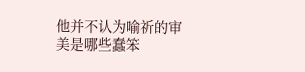他并不认为喻祈的审美是哪些蠢笨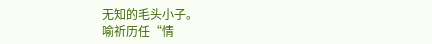无知的毛头小子。
喻祈历任“情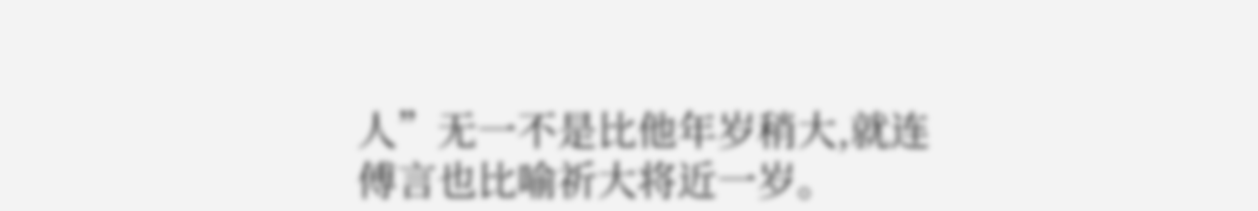人”无一不是比他年岁稍大,就连傅言也比喻祈大将近一岁。